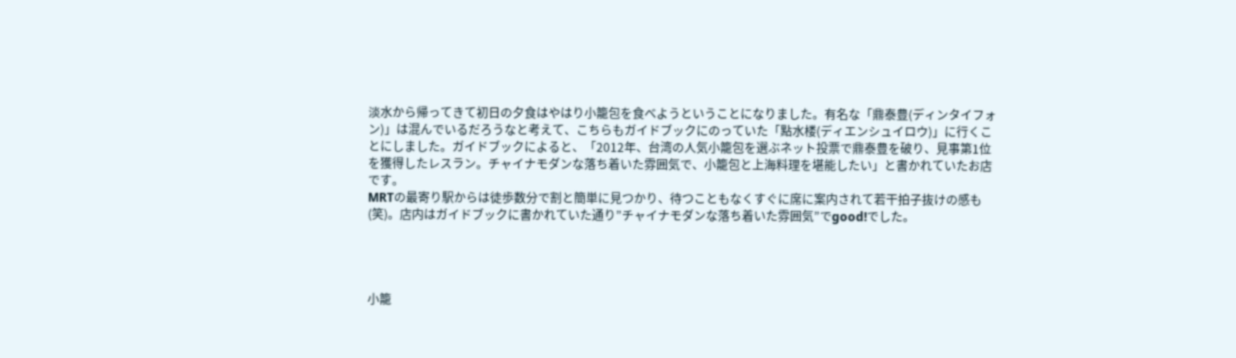淡水から帰ってきて初日の夕食はやはり小籠包を食べようということになりました。有名な「鼎泰豊(ディンタイフォン)」は混んでいるだろうなと考えて、こちらもガイドブックにのっていた「點水楼(ディエンシュイロウ)」に行くことにしました。ガイドブックによると、「2012年、台湾の人気小籠包を選ぶネット投票で鼎泰豊を破り、見事第1位を獲得したレスラン。チャイナモダンな落ち着いた雰囲気で、小籠包と上海料理を堪能したい」と書かれていたお店です。
MRTの最寄り駅からは徒歩数分で割と簡単に見つかり、待つこともなくすぐに席に案内されて若干拍子抜けの感も(笑)。店内はガイドブックに書かれていた通り”チャイナモダンな落ち着いた雰囲気”でgood!でした。




小籠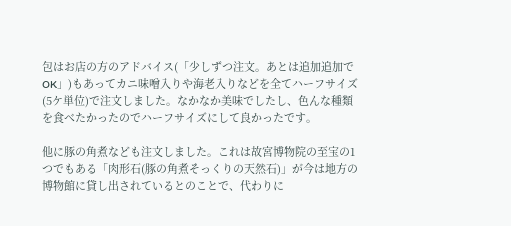包はお店の方のアドバイス(「少しずつ注文。あとは追加追加でOK」)もあってカニ味噌入りや海老入りなどを全てハーフサイズ(5ケ単位)で注文しました。なかなか美味でしたし、色んな種類を食べたかったのでハーフサイズにして良かったです。

他に豚の角煮なども注文しました。これは故宮博物院の至宝の1つでもある「肉形石(豚の角煮そっくりの天然石)」が今は地方の博物館に貸し出されているとのことで、代わりに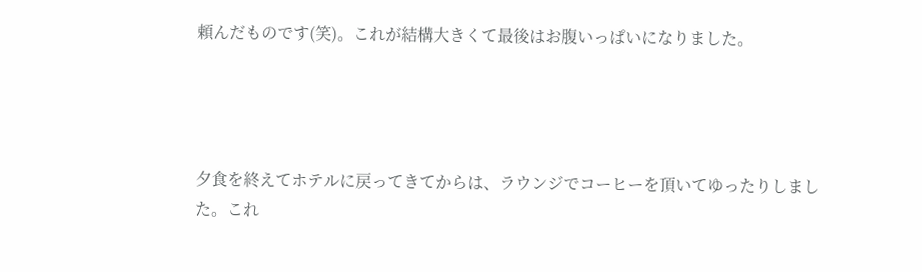頼んだものです(笑)。これが結構大きくて最後はお腹いっぱいになりました。




夕食を終えてホテルに戻ってきてからは、ラウンジでコーヒーを頂いてゆったりしました。これ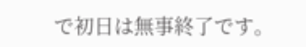で初日は無事終了です。